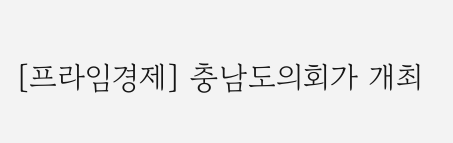[프라임경제] 충남도의회가 개최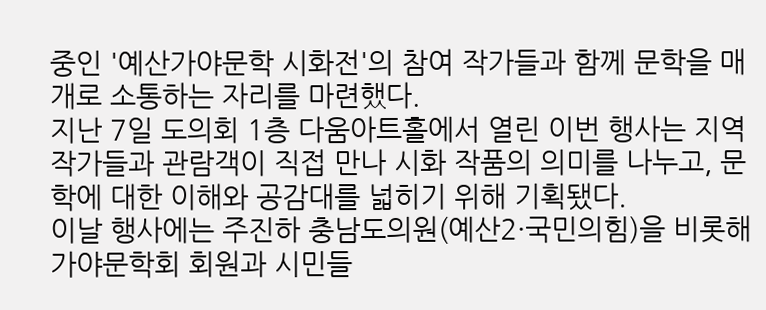중인 '예산가야문학 시화전'의 참여 작가들과 함께 문학을 매개로 소통하는 자리를 마련했다.
지난 7일 도의회 1층 다움아트홀에서 열린 이번 행사는 지역 작가들과 관람객이 직접 만나 시화 작품의 의미를 나누고, 문학에 대한 이해와 공감대를 넓히기 위해 기획됐다.
이날 행사에는 주진하 충남도의원(예산2·국민의힘)을 비롯해 가야문학회 회원과 시민들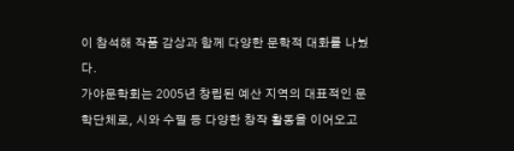이 참석해 작품 감상과 함께 다양한 문학적 대화를 나눴다.
가야문학회는 2005년 창립된 예산 지역의 대표적인 문학단체로, 시와 수필 등 다양한 창작 활동을 이어오고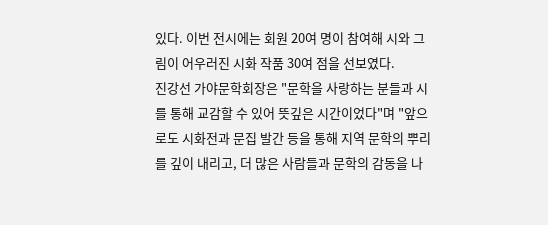있다. 이번 전시에는 회원 20여 명이 참여해 시와 그림이 어우러진 시화 작품 30여 점을 선보였다.
진강선 가야문학회장은 "문학을 사랑하는 분들과 시를 통해 교감할 수 있어 뜻깊은 시간이었다"며 "앞으로도 시화전과 문집 발간 등을 통해 지역 문학의 뿌리를 깊이 내리고, 더 많은 사람들과 문학의 감동을 나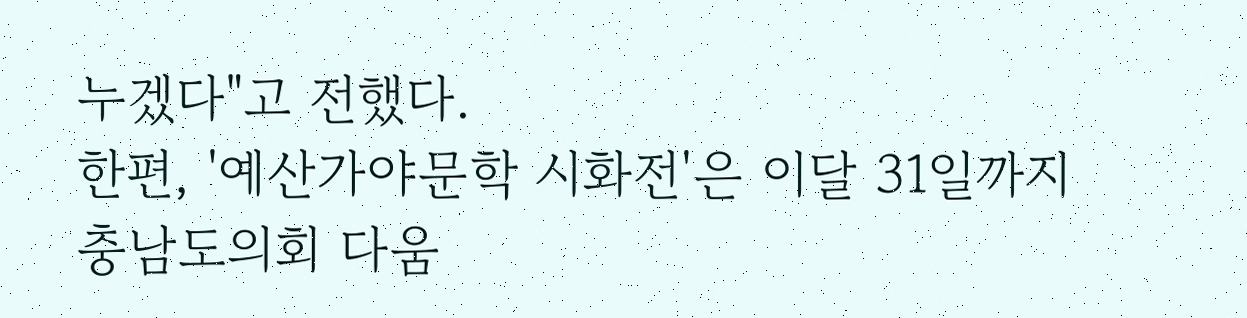누겠다"고 전했다.
한편, '예산가야문학 시화전'은 이달 31일까지 충남도의회 다움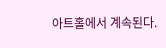아트홀에서 계속된다.